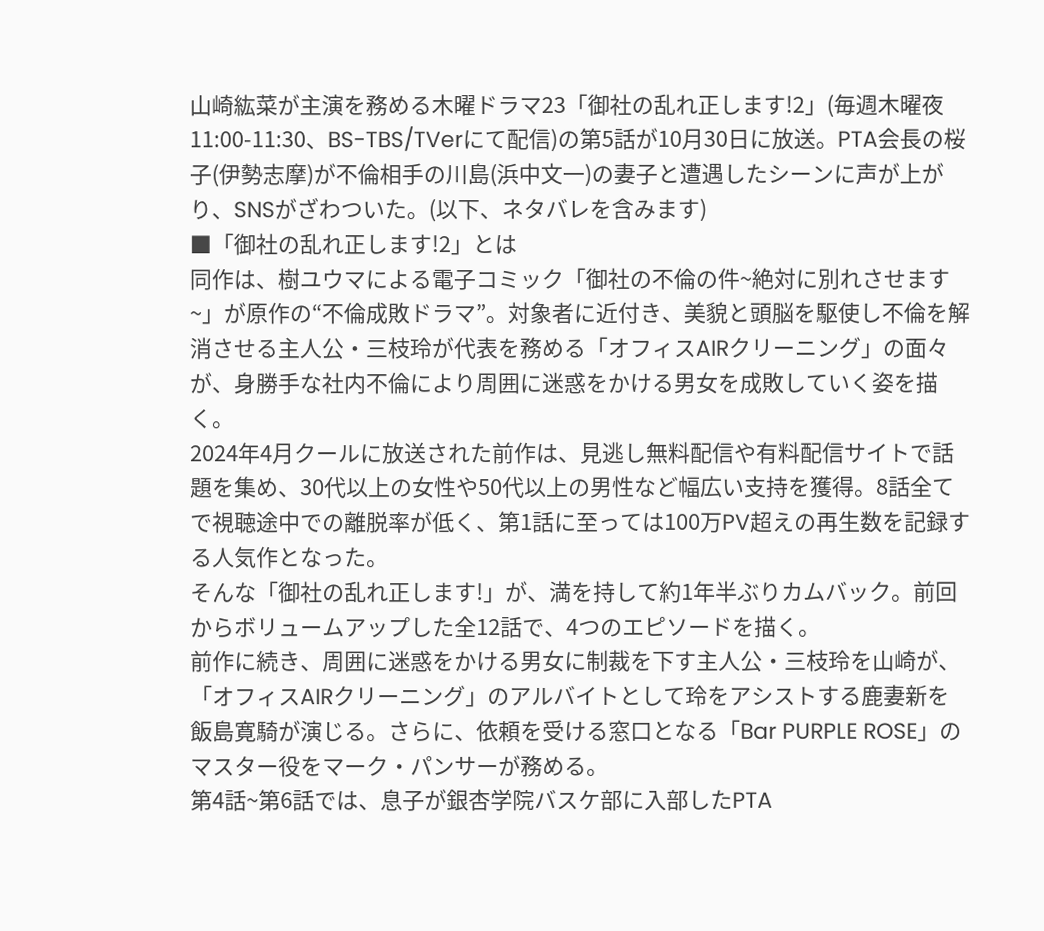山崎紘菜が主演を務める木曜ドラマ23「御社の乱れ正します!2」(毎週木曜夜11:00-11:30、BS-TBS/TVerにて配信)の第5話が10月30日に放送。PTA会長の桜子(伊勢志摩)が不倫相手の川島(浜中文一)の妻子と遭遇したシーンに声が上がり、SNSがざわついた。(以下、ネタバレを含みます)
■「御社の乱れ正します!2」とは
同作は、樹ユウマによる電子コミック「御社の不倫の件~絶対に別れさせます~」が原作の“不倫成敗ドラマ”。対象者に近付き、美貌と頭脳を駆使し不倫を解消させる主人公・三枝玲が代表を務める「オフィスAIRクリーニング」の面々が、身勝手な社内不倫により周囲に迷惑をかける男女を成敗していく姿を描く。
2024年4月クールに放送された前作は、見逃し無料配信や有料配信サイトで話題を集め、30代以上の女性や50代以上の男性など幅広い支持を獲得。8話全てで視聴途中での離脱率が低く、第1話に至っては100万PV超えの再生数を記録する人気作となった。
そんな「御社の乱れ正します!」が、満を持して約1年半ぶりカムバック。前回からボリュームアップした全12話で、4つのエピソードを描く。
前作に続き、周囲に迷惑をかける男女に制裁を下す主人公・三枝玲を山崎が、「オフィスAIRクリーニング」のアルバイトとして玲をアシストする鹿妻新を飯島寛騎が演じる。さらに、依頼を受ける窓口となる「Bar PURPLE ROSE」のマスター役をマーク・パンサーが務める。
第4話~第6話では、息子が銀杏学院バスケ部に入部したPTA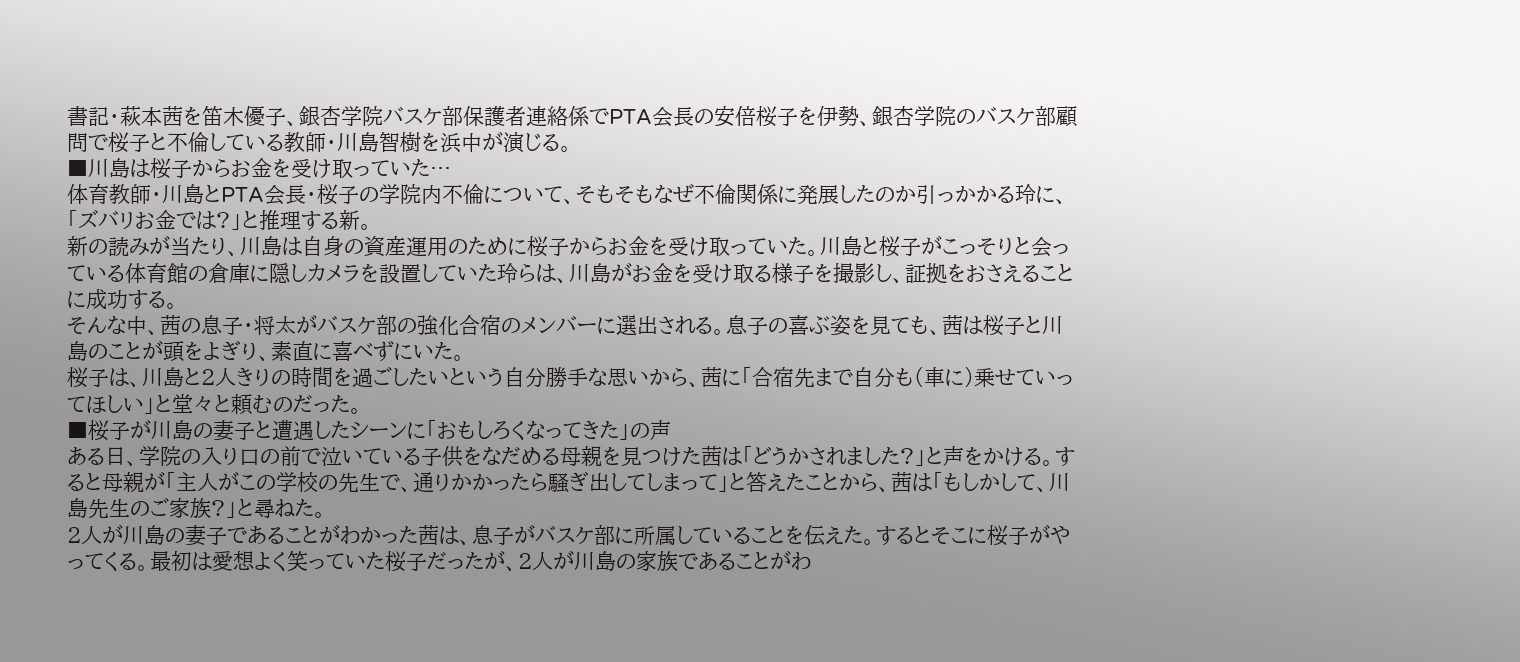書記・萩本茜を笛木優子、銀杏学院バスケ部保護者連絡係でPTA会長の安倍桜子を伊勢、銀杏学院のバスケ部顧問で桜子と不倫している教師・川島智樹を浜中が演じる。
■川島は桜子からお金を受け取っていた…
体育教師・川島とPTA会長・桜子の学院内不倫について、そもそもなぜ不倫関係に発展したのか引っかかる玲に、「ズバリお金では?」と推理する新。
新の読みが当たり、川島は自身の資産運用のために桜子からお金を受け取っていた。川島と桜子がこっそりと会っている体育館の倉庫に隠しカメラを設置していた玲らは、川島がお金を受け取る様子を撮影し、証拠をおさえることに成功する。
そんな中、茜の息子・将太がバスケ部の強化合宿のメンバーに選出される。息子の喜ぶ姿を見ても、茜は桜子と川島のことが頭をよぎり、素直に喜べずにいた。
桜子は、川島と2人きりの時間を過ごしたいという自分勝手な思いから、茜に「合宿先まで自分も(車に)乗せていってほしい」と堂々と頼むのだった。
■桜子が川島の妻子と遭遇したシーンに「おもしろくなってきた」の声
ある日、学院の入り口の前で泣いている子供をなだめる母親を見つけた茜は「どうかされました?」と声をかける。すると母親が「主人がこの学校の先生で、通りかかったら騒ぎ出してしまって」と答えたことから、茜は「もしかして、川島先生のご家族?」と尋ねた。
2人が川島の妻子であることがわかった茜は、息子がバスケ部に所属していることを伝えた。するとそこに桜子がやってくる。最初は愛想よく笑っていた桜子だったが、2人が川島の家族であることがわ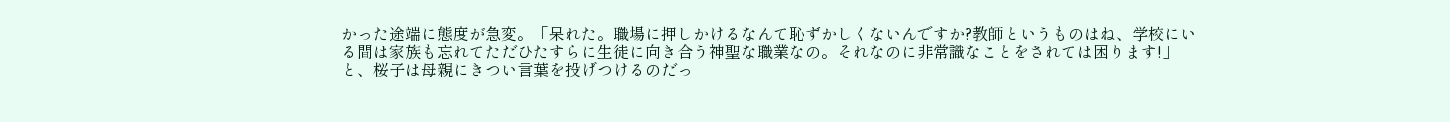かった途端に態度が急変。「呆れた。職場に押しかけるなんて恥ずかしくないんですか?教師というものはね、学校にいる間は家族も忘れてただひたすらに生徒に向き合う神聖な職業なの。それなのに非常識なことをされては困ります!」と、桜子は母親にきつい言葉を投げつけるのだっ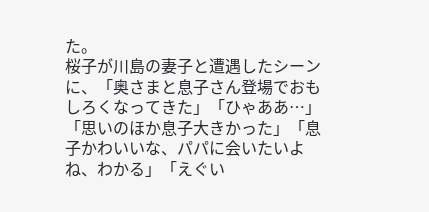た。
桜子が川島の妻子と遭遇したシーンに、「奥さまと息子さん登場でおもしろくなってきた」「ひゃああ…」「思いのほか息子大きかった」「息子かわいいな、パパに会いたいよね、わかる」「えぐい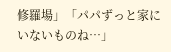修羅場」「パパずっと家にいないものね…」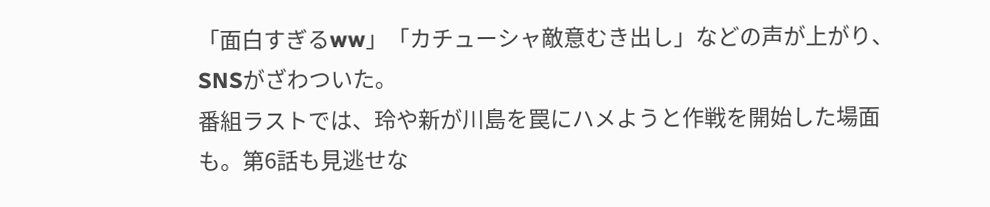「面白すぎるww」「カチューシャ敵意むき出し」などの声が上がり、SNSがざわついた。
番組ラストでは、玲や新が川島を罠にハメようと作戦を開始した場面も。第6話も見逃せな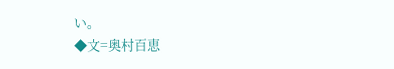い。
◆文=奥村百恵